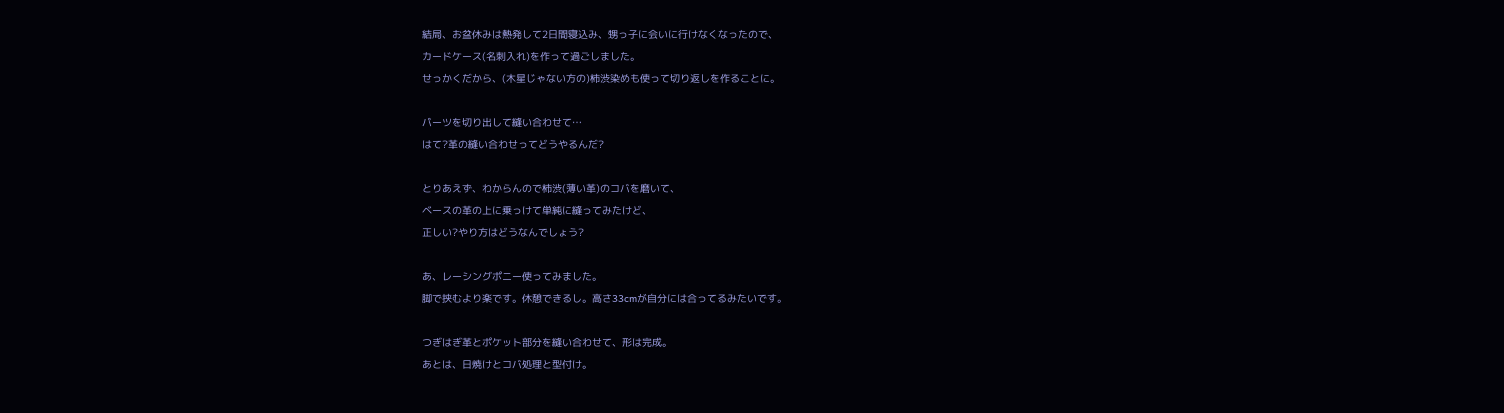結局、お盆休みは熱発して2日間寝込み、甥っ子に会いに行けなくなったので、
カードケース(名刺入れ)を作って過ごしました。
せっかくだから、(木星じゃない方の)柿渋染めも使って切り返しを作ることに。

パーツを切り出して縫い合わせて…
はて?革の縫い合わせってどうやるんだ?

とりあえず、わからんので柿渋(薄い革)のコバを磨いて、
ベースの革の上に乗っけて単純に縫ってみたけど、
正しい?やり方はどうなんでしょう?

あ、レーシングポニー使ってみました。
脚で挟むより楽です。休憩できるし。高さ33cmが自分には合ってるみたいです。

つぎはぎ革とポケット部分を縫い合わせて、形は完成。
あとは、日焼けとコバ処理と型付け。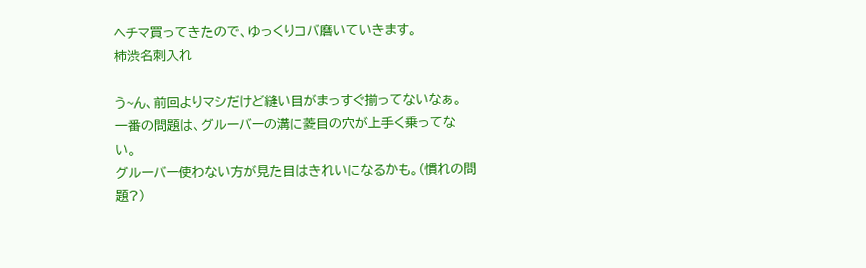ヘチマ買ってきたので、ゆっくりコバ磨いていきます。
柿渋名刺入れ

う~ん、前回よりマシだけど縫い目がまっすぐ揃ってないなぁ。
一番の問題は、グルーバーの溝に菱目の穴が上手く乗ってない。
グルーバー使わない方が見た目はきれいになるかも。(慣れの問題?)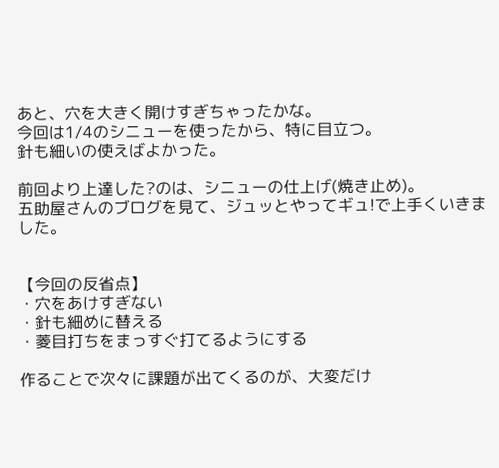あと、穴を大きく開けすぎちゃったかな。
今回は1/4のシニューを使ったから、特に目立つ。
針も細いの使えばよかった。

前回より上達した?のは、シニューの仕上げ(焼き止め)。
五助屋さんのブログを見て、ジュッとやってギュ!で上手くいきました。


【今回の反省点】
・穴をあけすぎない
・針も細めに替える
・菱目打ちをまっすぐ打てるようにする

作ることで次々に課題が出てくるのが、大変だけ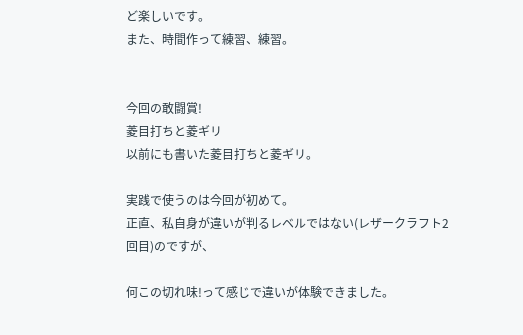ど楽しいです。
また、時間作って練習、練習。


今回の敢闘賞!
菱目打ちと菱ギリ
以前にも書いた菱目打ちと菱ギリ。

実践で使うのは今回が初めて。
正直、私自身が違いが判るレベルではない(レザークラフト2回目)のですが、

何この切れ味!って感じで違いが体験できました。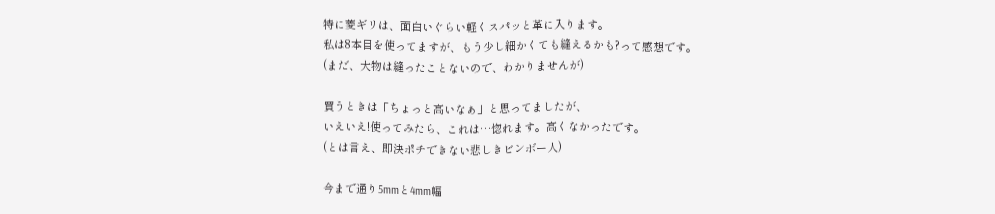特に菱ギリは、面白いぐらい軽くスパッと革に入ります。
私は8本目を使ってますが、もう少し細かくても縫えるかも?って感想です。
(まだ、大物は縫ったことないので、わかりませんが)

買うときは「ちょっと高いなぁ」と思ってましたが、
いえいえ!使ってみたら、これは…惚れます。高くなかったです。
(とは言え、即決ポチできない悲しきビンボー人)

今まで通り5mmと4mm幅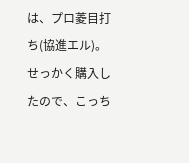は、プロ菱目打ち(協進エル)。
せっかく購入したので、こっち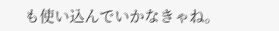も使い込んでいかなきゃね。